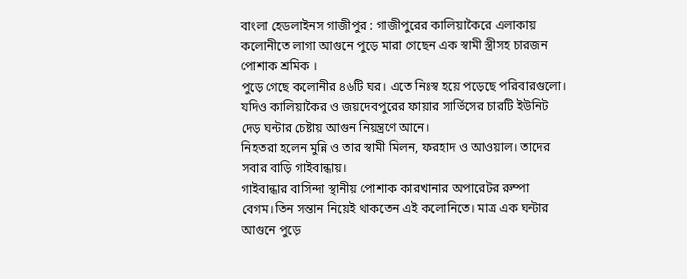বাংলা হেডলাইনস গাজীপুর : গাজীপুরের কালিয়াকৈরে এলাকায় কলোনীতে লাগা আগুনে পুড়ে মারা গেছেন এক স্বামী স্ত্রীসহ চারজন পোশাক শ্রমিক ।
পুড়ে গেছে কলোনীর ৪৬টি ঘর। এতে নিঃস্ব হয়ে পড়েছে পরিবারগুলো। যদিও কালিয়াকৈর ও জয়দেবপুরের ফায়ার সার্ভিসের চারটি ইউনিট দেড় ঘন্টার চেষ্টায় আগুন নিয়ন্ত্রণে আনে।
নিহতরা হলেন মুন্নি ও তার স্বামী মিলন, ফরহাদ ও আওয়াল। তাদের সবার বাড়ি গাইবান্ধায়।
গাইবান্ধার বাসিন্দা স্থানীয় পোশাক কারখানার অপারেটর রুম্পা বেগম।তিন সন্তান নিয়েই থাকতেন এই কলোনিতে। মাত্র এক ঘন্টার আগুনে পুড়ে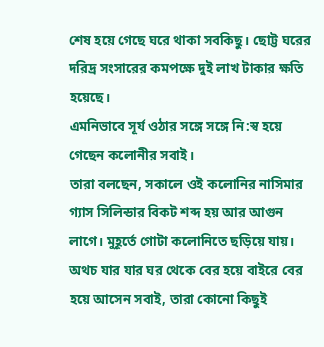শেষ হয়ে গেছে ঘরে থাকা সবকিছু। ছোট্ট ঘরের দরিদ্র সংসারের কমপক্ষে দুই লাখ টাকার ক্ষতি হয়েছে।
এমনিভাবে সূর্য ওঠার সঙ্গে সঙ্গে নি:স্ব হয়ে গেছেন কলোনীর সবাই।
তারা বলছেন, সকালে ওই কলোনির নাসিমার গ্যাস সিলিন্ডার বিকট শব্দ হয় আর আগুন লাগে। মুহূর্তে গোটা কলোনিতে ছড়িয়ে যায়।
অথচ যার যার ঘর থেকে বের হয়ে বাইরে বের হয়ে আসেন সবাই, তারা কোনো কিছুই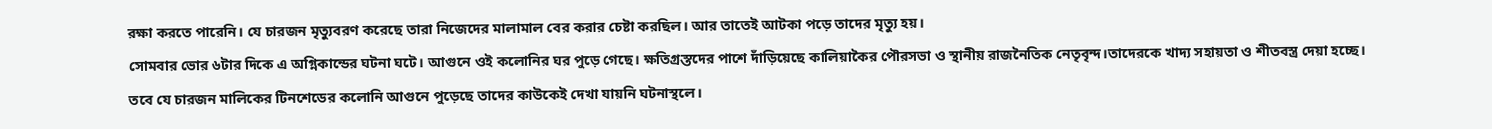রক্ষা করতে পারেনি। যে চারজন মৃত্যুবরণ করেছে তারা নিজেদের মালামাল বের করার চেষ্টা করছিল। আর তাতেই আটকা পড়ে তাদের মৃত্যু হয়।
সোমবার ভোর ৬টার দিকে এ অগ্নিকান্ডের ঘটনা ঘটে। আগুনে ওই কলোনির ঘর পুড়ে গেছে। ক্ষতিগ্রস্তদের পাশে দাঁড়িয়েছে কালিয়াকৈর পৌরসভা ও স্থানীয় রাজনৈতিক নেতৃবৃন্দ।তাদেরকে খাদ্য সহায়তা ও শীতবস্ত্র দেয়া হচ্ছে।
তবে যে চারজন মালিকের টিনশেডের কলোনি আগুনে পুড়েছে তাদের কাউকেই দেখা যায়নি ঘটনাস্থলে।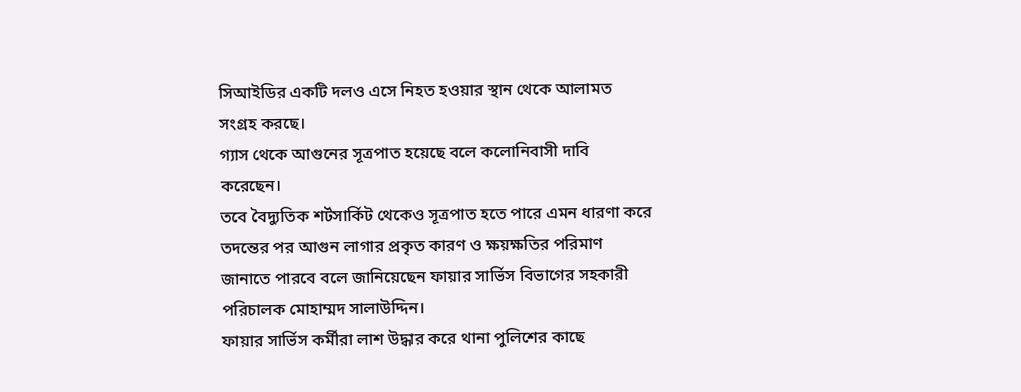সিআইডির একটি দলও এসে নিহত হওয়ার স্থান থেকে আলামত সংগ্রহ করছে।
গ্যাস থেকে আগুনের সূত্রপাত হয়েছে বলে কলোনিবাসী দাবি করেছেন।
তবে বৈদ্যুতিক শর্টসার্কিট থেকেও সূত্রপাত হতে পারে এমন ধারণা করে তদন্তের পর আগুন লাগার প্রকৃত কারণ ও ক্ষয়ক্ষতির পরিমাণ জানাতে পারবে বলে জানিয়েছেন ফায়ার সার্ভিস বিভাগের সহকারী পরিচালক মোহাম্মদ সালাউদ্দিন।
ফায়ার সার্ভিস কর্মীরা লাশ উদ্ধার করে থানা পুলিশের কাছে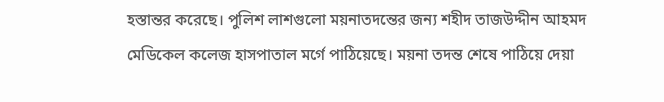হস্তান্তর করেছে। পুলিশ লাশগুলো ময়নাতদন্তের জন্য শহীদ তাজউদ্দীন আহমদ মেডিকেল কলেজ হাসপাতাল মর্গে পাঠিয়েছে। ময়না তদন্ত শেষে পাঠিয়ে দেয়া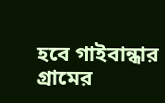হবে গাইবান্ধার গ্রামের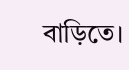বাড়িতে।